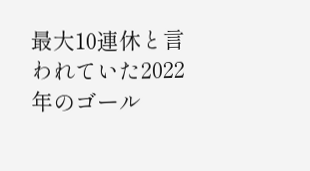最大10連休と言われていた2022年のゴール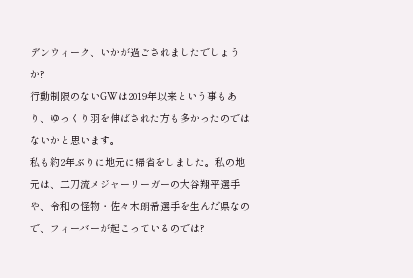デンウィーク、いかが過ごされましたでしょうか?
行動制限のないGWは2019年以来という事もあり、ゆっくり羽を伸ばされた方も多かったのではないかと思います。
私も約2年ぶりに地元に帰省をしました。私の地元は、二刀流メジャーリーガーの大谷翔平選手や、令和の怪物・佐々木朗希選手を生んだ県なので、フィーバーが起こっているのでは?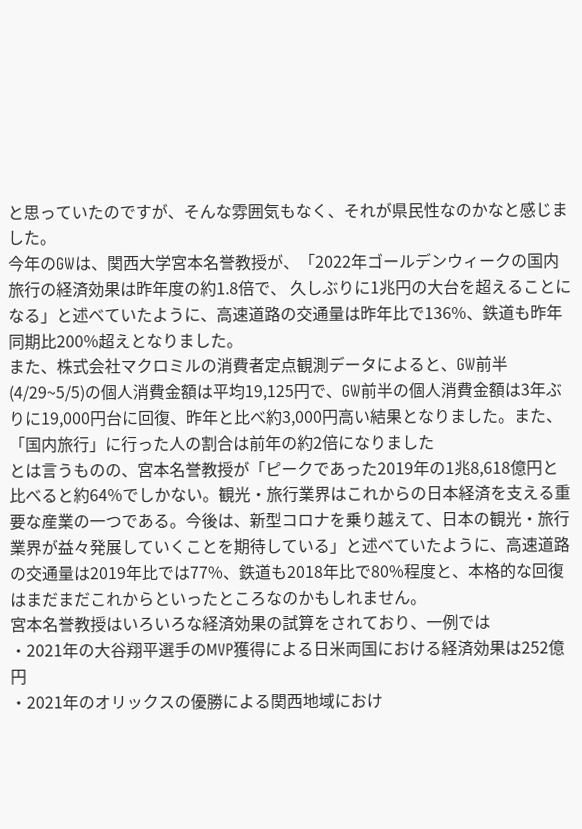と思っていたのですが、そんな雰囲気もなく、それが県民性なのかなと感じました。
今年のGWは、関西大学宮本名誉教授が、「2022年ゴールデンウィークの国内旅行の経済効果は昨年度の約1.8倍で、 久しぶりに1兆円の大台を超えることになる」と述べていたように、高速道路の交通量は昨年比で136%、鉄道も昨年同期比200%超えとなりました。
また、株式会社マクロミルの消費者定点観測データによると、GW前半(4/29~5/5)の個人消費金額は平均19,125円で、GW前半の個人消費金額は3年ぶりに19,000円台に回復、昨年と比べ約3,000円高い結果となりました。また、「国内旅行」に行った人の割合は前年の約2倍になりました
とは言うものの、宮本名誉教授が「ピークであった2019年の1兆8,618億円と比べると約64%でしかない。観光・旅行業界はこれからの日本経済を支える重要な産業の一つである。今後は、新型コロナを乗り越えて、日本の観光・旅行業界が益々発展していくことを期待している」と述べていたように、高速道路の交通量は2019年比では77%、鉄道も2018年比で80%程度と、本格的な回復はまだまだこれからといったところなのかもしれません。
宮本名誉教授はいろいろな経済効果の試算をされており、一例では
・2021年の大谷翔平選手のMVP獲得による日米両国における経済効果は252億円
・2021年のオリックスの優勝による関西地域におけ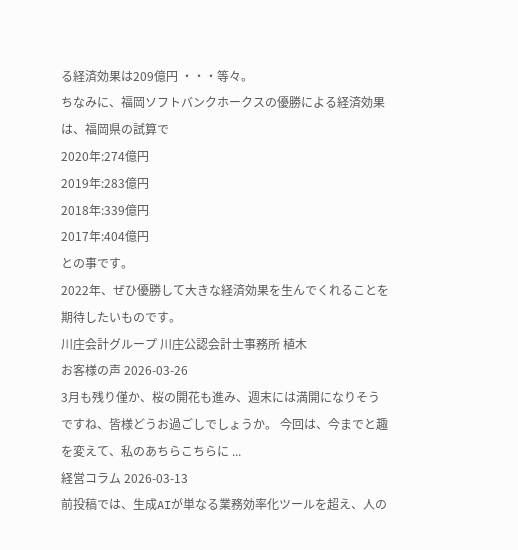る経済効果は209億円 ・・・等々。
ちなみに、福岡ソフトバンクホークスの優勝による経済効果は、福岡県の試算で
2020年:274億円
2019年:283億円
2018年:339億円
2017年:404億円
との事です。
2022年、ぜひ優勝して大きな経済効果を生んでくれることを期待したいものです。
川庄会計グループ 川庄公認会計士事務所 植木
お客様の声 2026-03-26
3月も残り僅か、桜の開花も進み、週末には満開になりそうですね、皆様どうお過ごしでしょうか。 今回は、今までと趣を変えて、私のあちらこちらに ...
経営コラム 2026-03-13
前投稿では、生成AIが単なる業務効率化ツールを超え、人の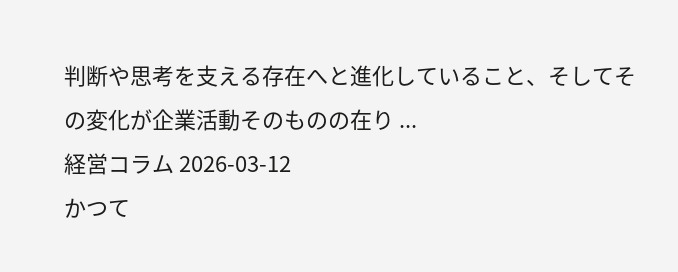判断や思考を支える存在へと進化していること、そしてその変化が企業活動そのものの在り ...
経営コラム 2026-03-12
かつて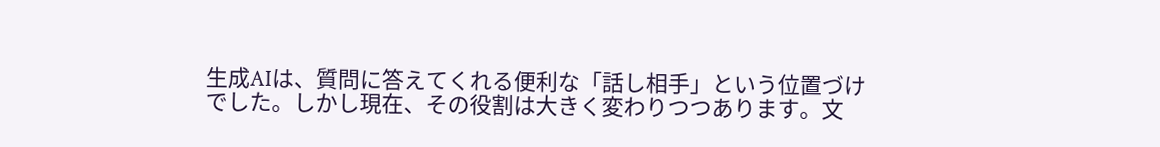生成AIは、質問に答えてくれる便利な「話し相手」という位置づけでした。しかし現在、その役割は大きく変わりつつあります。文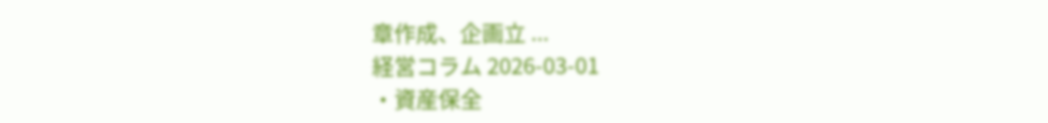章作成、企画立 ...
経営コラム 2026-03-01
・資産保全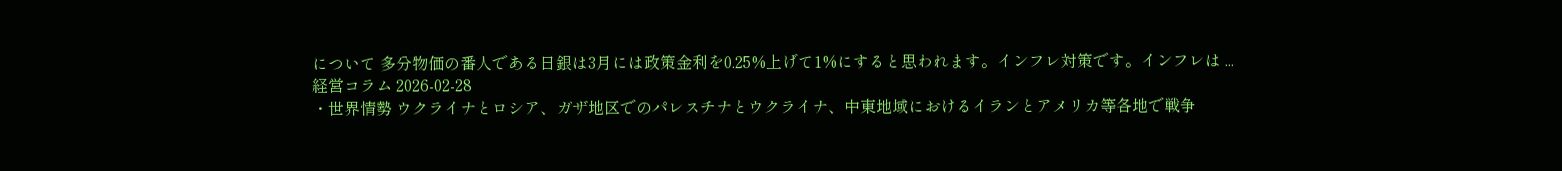について 多分物価の番人である日銀は3月には政策金利を0.25%上げて1%にすると思われます。インフレ対策です。インフレは ...
経営コラム 2026-02-28
・世界情勢 ウクライナとロシア、ガザ地区でのパレスチナとウクライナ、中東地域におけるイランとアメリカ等各地で戦争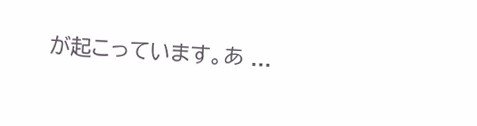が起こっています。あ ...